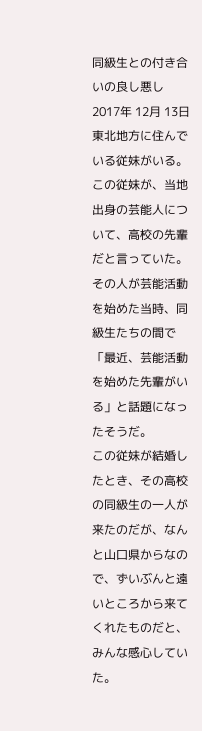同級生との付き合いの良し悪し
2017年 12月 13日
東北地方に住んでいる従妹がいる。この従妹が、当地出身の芸能人について、高校の先輩だと言っていた。その人が芸能活動を始めた当時、同級生たちの間で「最近、芸能活動を始めた先輩がいる」と話題になったそうだ。
この従妹が結婚したとき、その高校の同級生の一人が来たのだが、なんと山口県からなので、ずいぶんと遠いところから来てくれたものだと、みんな感心していた。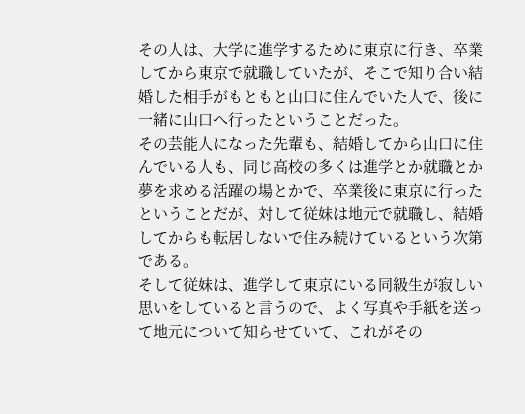その人は、大学に進学するために東京に行き、卒業してから東京で就職していたが、そこで知り合い結婚した相手がもともと山口に住んでいた人で、後に一緒に山口へ行ったということだった。
その芸能人になった先輩も、結婚してから山口に住んでいる人も、同じ高校の多くは進学とか就職とか夢を求める活躍の場とかで、卒業後に東京に行ったということだが、対して従妹は地元で就職し、結婚してからも転居しないで住み続けているという次第である。
そして従妹は、進学して東京にいる同級生が寂しい思いをしていると言うので、よく写真や手紙を送って地元について知らせていて、これがその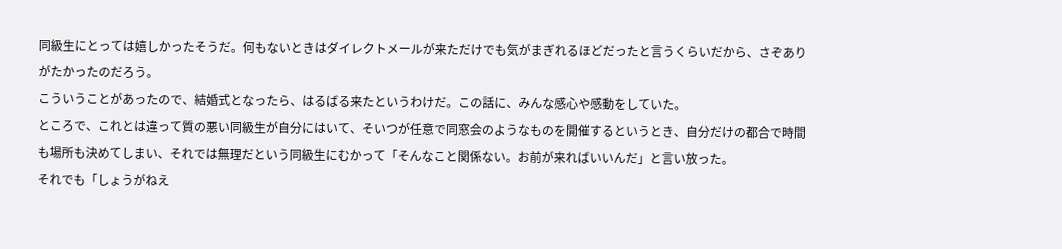同級生にとっては嬉しかったそうだ。何もないときはダイレクトメールが来ただけでも気がまぎれるほどだったと言うくらいだから、さぞありがたかったのだろう。
こういうことがあったので、結婚式となったら、はるばる来たというわけだ。この話に、みんな感心や感動をしていた。
ところで、これとは違って質の悪い同級生が自分にはいて、そいつが任意で同窓会のようなものを開催するというとき、自分だけの都合で時間も場所も決めてしまい、それでは無理だという同級生にむかって「そんなこと関係ない。お前が来ればいいんだ」と言い放った。
それでも「しょうがねえ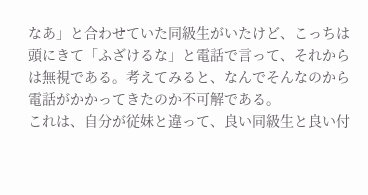なあ」と合わせていた同級生がいたけど、こっちは頭にきて「ふざけるな」と電話で言って、それからは無視である。考えてみると、なんでそんなのから電話がかかってきたのか不可解である。
これは、自分が従妹と違って、良い同級生と良い付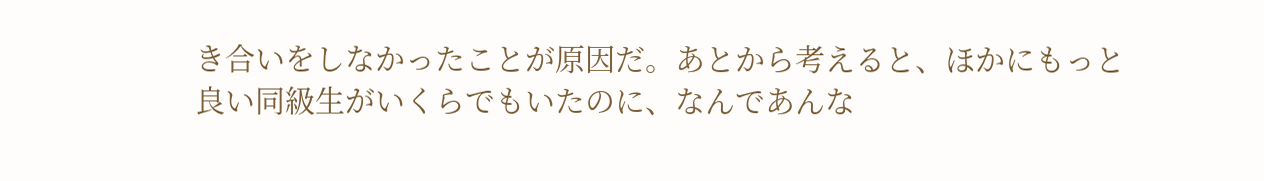き合いをしなかったことが原因だ。あとから考えると、ほかにもっと良い同級生がいくらでもいたのに、なんであんな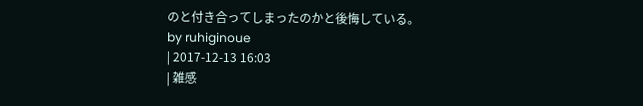のと付き合ってしまったのかと後悔している。
by ruhiginoue
| 2017-12-13 16:03
| 雑感